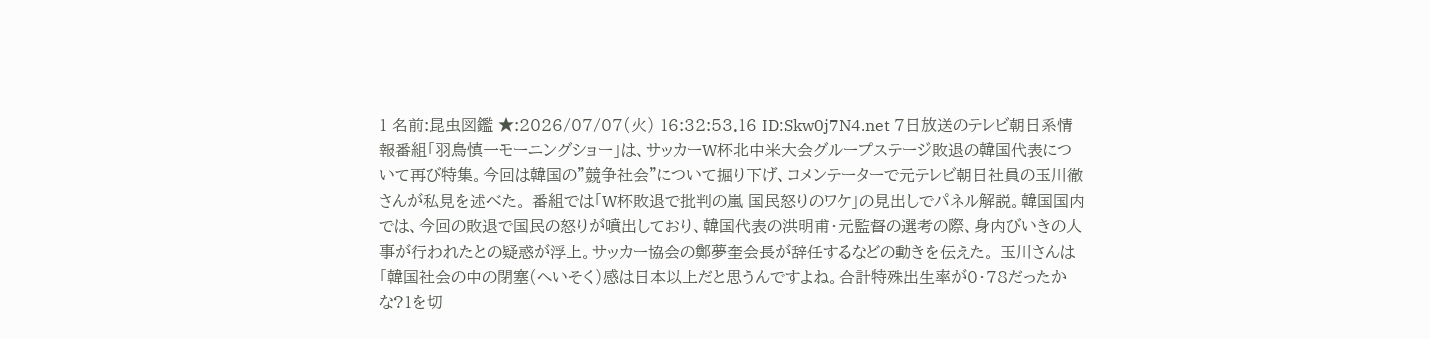1 名前:昆虫図鑑 ★:2026/07/07(火) 16:32:53.16 ID:Skw0j7N4.net 7日放送のテレビ朝日系情報番組「羽鳥慎一モーニングショー」は、サッカーW杯北中米大会グループステージ敗退の韓国代表について再び特集。今回は韓国の”競争社会”について掘り下げ、コメンテーターで元テレビ朝日社員の玉川徹さんが私見を述べた。 番組では「W杯敗退で批判の嵐 国民怒りのワケ」の見出しでパネル解説。韓国国内では、今回の敗退で国民の怒りが噴出しており、韓国代表の洪明甫・元監督の選考の際、身内びいきの人事が行われたとの疑惑が浮上。サッカー協会の鄭夢奎会長が辞任するなどの動きを伝えた。 玉川さんは「韓国社会の中の閉塞(へいそく)感は日本以上だと思うんですよね。合計特殊出生率が0・78だったかな?1を切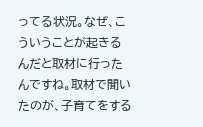ってる状況。なぜ、こういうことが起きるんだと取材に行ったんですね。取材で聞いたのが、子育てをする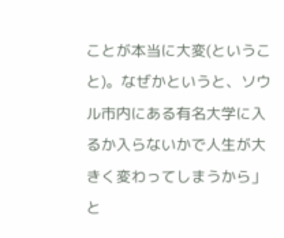ことが本当に大変(ということ)。なぜかというと、ソウル市内にある有名大学に入るか入らないかで人生が大きく変わってしまうから」と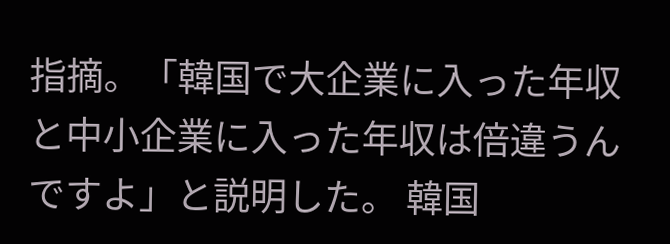指摘。「韓国で大企業に入った年収と中小企業に入った年収は倍違うんですよ」と説明した。 韓国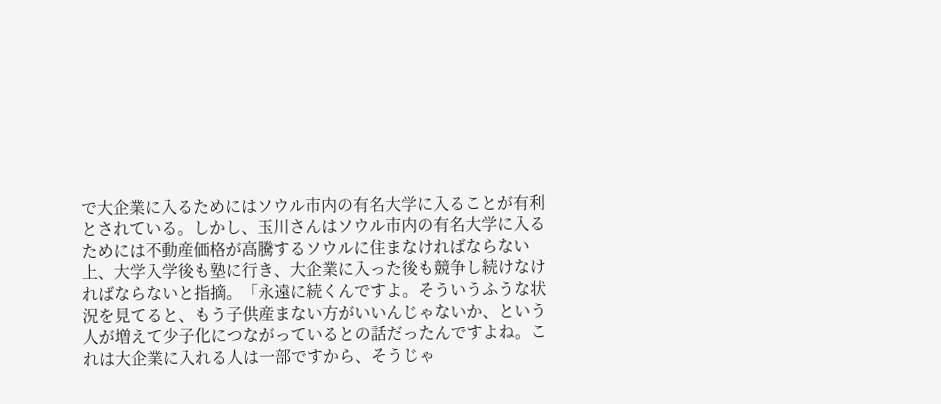で大企業に入るためにはソウル市内の有名大学に入ることが有利とされている。しかし、玉川さんはソウル市内の有名大学に入るためには不動産価格が高騰するソウルに住まなければならない上、大学入学後も塾に行き、大企業に入った後も競争し続けなければならないと指摘。「永遠に続くんですよ。そういうふうな状況を見てると、もう子供産まない方がいいんじゃないか、という人が増えて少子化につながっているとの話だったんですよね。これは大企業に入れる人は一部ですから、そうじゃ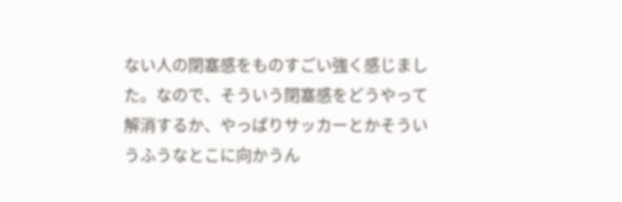ない人の閉塞感をものすごい強く感じました。なので、そういう閉塞感をどうやって解消するか、やっぱりサッカーとかそういうふうなとこに向かうん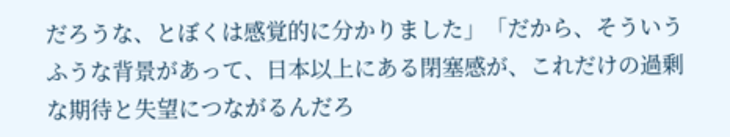だろうな、とぼくは感覚的に分かりました」「だから、そういうふうな背景があって、日本以上にある閉塞感が、これだけの過剰な期待と失望につながるんだろ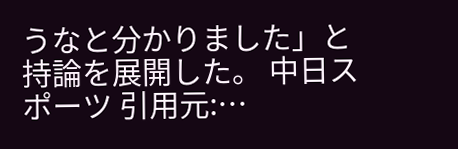うなと分かりました」と持論を展開した。 中日スポーツ 引用元:…